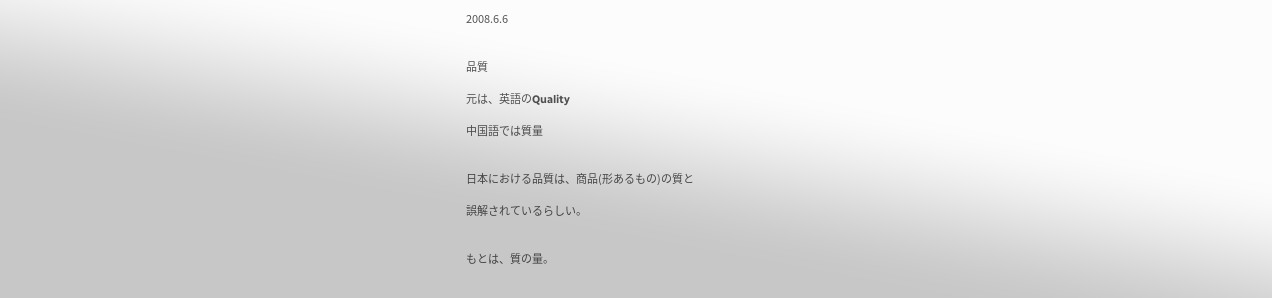2008.6.6


品質

元は、英語のQuality

中国語では質量


日本における品質は、商品(形あるもの)の質と

誤解されているらしい。


もとは、質の量。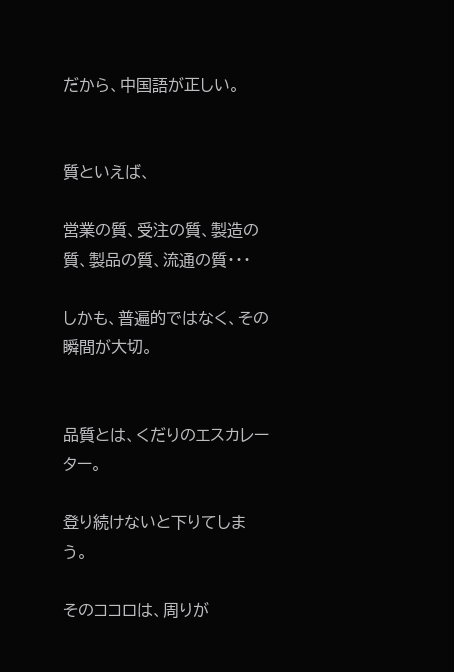だから、中国語が正しい。


質といえば、

営業の質、受注の質、製造の質、製品の質、流通の質・・・

しかも、普遍的ではなく、その瞬間が大切。


品質とは、くだりのエスカレーター。

登り続けないと下りてしまう。

そのココロは、周りが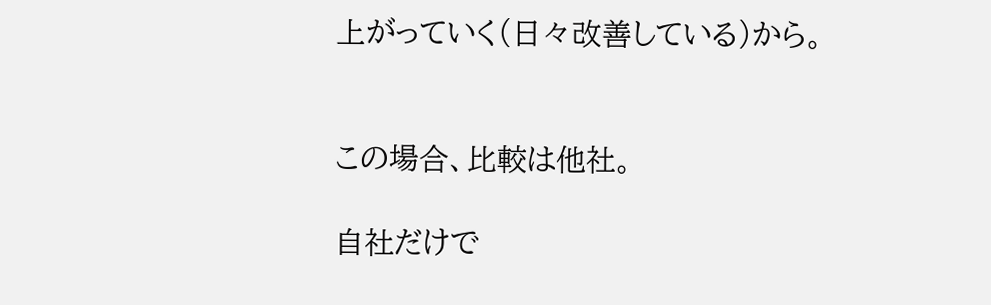上がっていく(日々改善している)から。


この場合、比較は他社。

自社だけで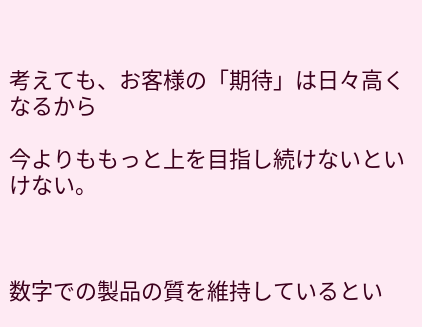考えても、お客様の「期待」は日々高くなるから

今よりももっと上を目指し続けないといけない。



数字での製品の質を維持しているとい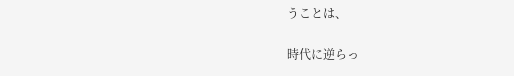うことは、

時代に逆らっ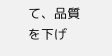て、品質を下げ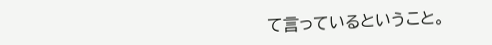て言っているということ。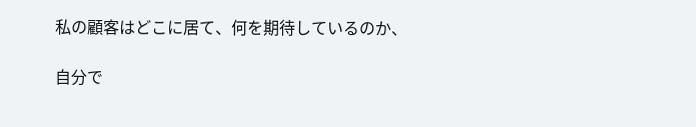私の顧客はどこに居て、何を期待しているのか、

自分で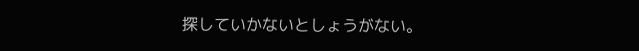探していかないとしょうがない。